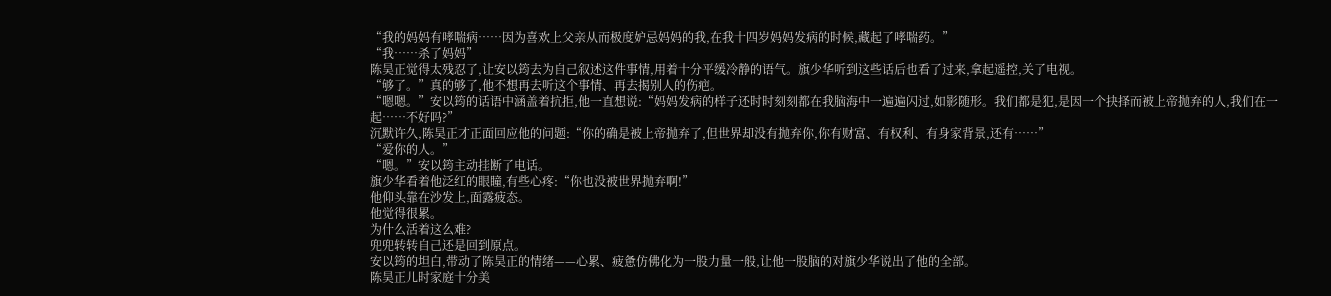“我的妈妈有哮喘病……因为喜欢上父亲从而极度妒忌妈妈的我,在我十四岁妈妈发病的时候,藏起了哮喘药。”
“我……杀了妈妈”
陈昊正觉得太残忍了,让安以筠去为自己叙述这件事情,用着十分平缓冷静的语气。旗少华听到这些话后也看了过来,拿起遥控,关了电视。
“够了。”真的够了,他不想再去听这个事情、再去揭别人的伤疤。
“嗯嗯。”安以筠的话语中涵盖着抗拒,他一直想说:“妈妈发病的样子还时时刻刻都在我脑海中一遍遍闪过,如影随形。我们都是犯,是因一个抉择而被上帝抛弃的人,我们在一起……不好吗?”
沉默许久,陈昊正才正面回应他的问题:“你的确是被上帝抛弃了,但世界却没有抛弃你,你有财富、有权利、有身家背景,还有……”
“爱你的人。”
“嗯。”安以筠主动挂断了电话。
旗少华看着他泛红的眼瞳,有些心疼:“你也没被世界抛弃啊!”
他仰头靠在沙发上,面露疲态。
他觉得很累。
为什么活着这么难?
兜兜转转自己还是回到原点。
安以筠的坦白,带动了陈昊正的情绪——心累、疲惫仿佛化为一股力量一般,让他一股脑的对旗少华说出了他的全部。
陈昊正儿时家庭十分美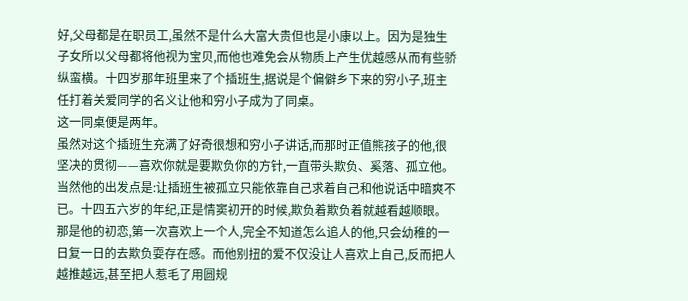好,父母都是在职员工,虽然不是什么大富大贵但也是小康以上。因为是独生子女所以父母都将他视为宝贝,而他也难免会从物质上产生优越感从而有些骄纵蛮横。十四岁那年班里来了个插班生,据说是个偏僻乡下来的穷小子,班主任打着关爱同学的名义让他和穷小子成为了同桌。
这一同桌便是两年。
虽然对这个插班生充满了好奇很想和穷小子讲话,而那时正值熊孩子的他,很坚决的贯彻——喜欢你就是要欺负你的方针,一直带头欺负、奚落、孤立他。当然他的出发点是:让插班生被孤立只能依靠自己求着自己和他说话中暗爽不已。十四五六岁的年纪,正是情窦初开的时候,欺负着欺负着就越看越顺眼。
那是他的初恋,第一次喜欢上一个人,完全不知道怎么追人的他,只会幼稚的一日复一日的去欺负耍存在感。而他别扭的爱不仅没让人喜欢上自己,反而把人越推越远,甚至把人惹毛了用圆规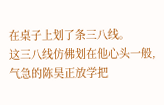在桌子上划了条三八线。
这三八线仿佛划在他心头一般,气急的陈昊正放学把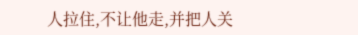人拉住,不让他走,并把人关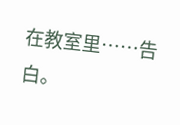在教室里……告白。